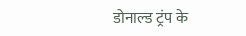डोनाल्ड ट्रंप के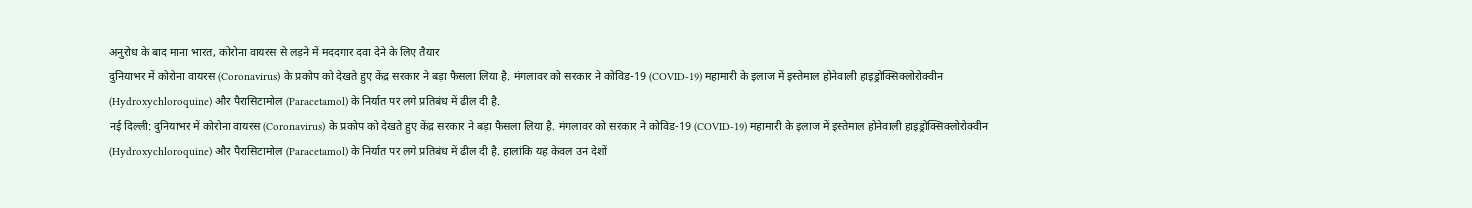अनुरोध के बाद माना भारत, कोरोना वायरस से लड़ने में मददगार दवा देने के लिए तैयार
दुनियाभर में कोरोना वायरस (Coronavirus) के प्रकोप को देखते हुए केंद्र सरकार ने बड़ा फैसला लिया है. मंगलावर को सरकार ने कोविड-19 (COVID-19) महामारी के इलाज में इस्तेमाल होनेवाली हाइड्रोक्सिक्लोरोक्वीन (Hydroxychloroquine) और पैरासिटामोल (Paracetamol) के निर्यात पर लगे प्रतिबंध में ढील दी है.
नई दिल्ली: दुनियाभर में कोरोना वायरस (Coronavirus) के प्रकोप को देखते हुए केंद्र सरकार ने बड़ा फैसला लिया है. मंगलावर को सरकार ने कोविड-19 (COVID-19) महामारी के इलाज में इस्तेमाल होनेवाली हाइड्रोक्सिक्लोरोक्वीन (Hydroxychloroquine) और पैरासिटामोल (Paracetamol) के निर्यात पर लगे प्रतिबंध में ढील दी है. हालांकि यह केवल उन देशों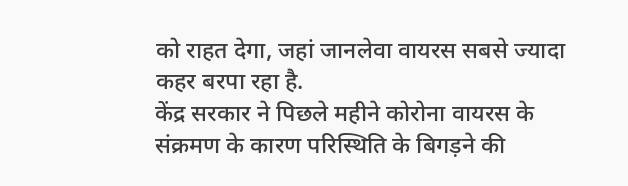को राहत देगा, जहां जानलेवा वायरस सबसे ज्यादा कहर बरपा रहा है.
केंद्र सरकार ने पिछले महीने कोरोना वायरस के संक्रमण के कारण परिस्थिति के बिगड़ने की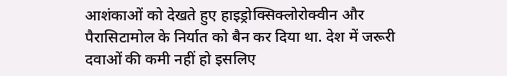आशंकाओं को देखते हुए हाइड्रोक्सिक्लोरोक्वीन और पैरासिटामोल के निर्यात को बैन कर दिया था. देश में जरूरी दवाओं की कमी नहीं हो इसलिए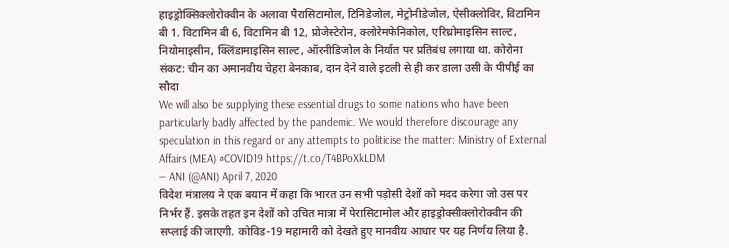हाइड्रोक्सिक्लोरोक्वीन के अलावा पैरासिटामोल, टिनिडेजोल, मेट्रोनीडेजोल, ऐसीक्लोविर, विटामिन बी 1. विटामिन बी 6, विटामिन बी 12, प्रोजेस्टेरोन, क्लोरेमफेनिकोल, एरिथ्रोमाइसिन साल्ट, नियोमाइसीन, क्लिंडामाइसिन साल्ट, ऑरनीडिजोल के निर्यात पर प्रतिबंध लगाया था. कोरोना संकट: चीन का अमानवीय चेहरा बेनकाब, दान देने वाले इटली से ही कर डाला उसी के पीपीई का सौदा
We will also be supplying these essential drugs to some nations who have been particularly badly affected by the pandemic. We would therefore discourage any speculation in this regard or any attempts to politicise the matter: Ministry of External Affairs (MEA) #COVID19 https://t.co/T4BPoXkLDM
— ANI (@ANI) April 7, 2020
विदेश मंत्रालय ने एक बयान में कहा कि भारत उन सभी पड़ोसी देशों को मदद करेगा जो उस पर निर्भर हैं. इसके तहत इन देशों को उचित मात्रा में पेरासिटामोल और हाइड्रोक्सीक्लोरोक्वीन की सप्लाई की जाएगी. कोविड-19 महामारी को देखते हुए मानवीय आधार पर यह निर्णय लिया है.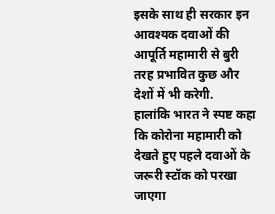इसके साथ ही सरकार इन आवश्यक दवाओं की आपूर्ति महामारी से बुरी तरह प्रभावित कुछ और देशों में भी करेगी.
हालांकि भारत ने स्पष्ट कहा कि कोरोना महामारी को देखते हुए पहले दवाओं के जरूरी स्टॉक को परखा जाएगा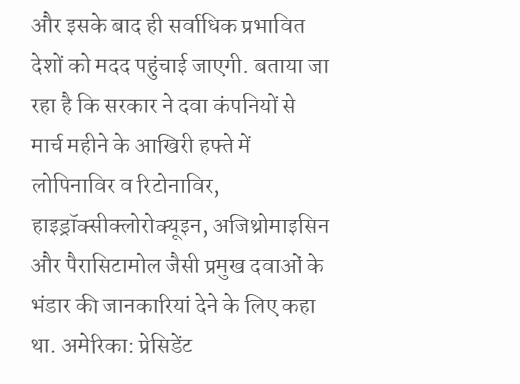और इसके बाद ही सर्वाधिक प्रभावित देशों को मदद पहुंचाई जाएगी. बताया जा रहा है कि सरकार ने दवा कंपनियों से मार्च महीने के आखिरी हफ्ते में लोपिनाविर व रिटोनाविर, हाइड्रॉक्सीक्लोरोक्यूइन, अजिथ्रोमाइसिन और पैरासिटामोल जैसी प्रमुख दवाओं के भंडार की जानकारियां देने के लिए कहा था. अमेरिका: प्रेसिडेंट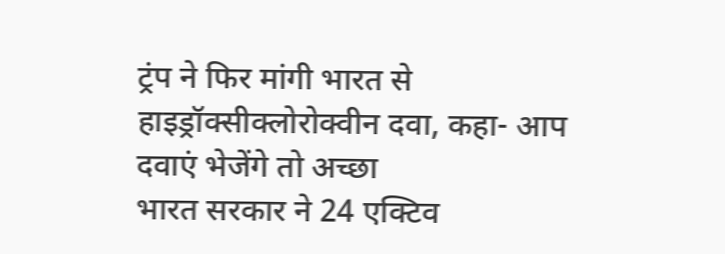ट्रंप ने फिर मांगी भारत से हाइड्रॉक्सीक्लोरोक्वीन दवा, कहा- आप दवाएं भेजेंगे तो अच्छा
भारत सरकार ने 24 एक्टिव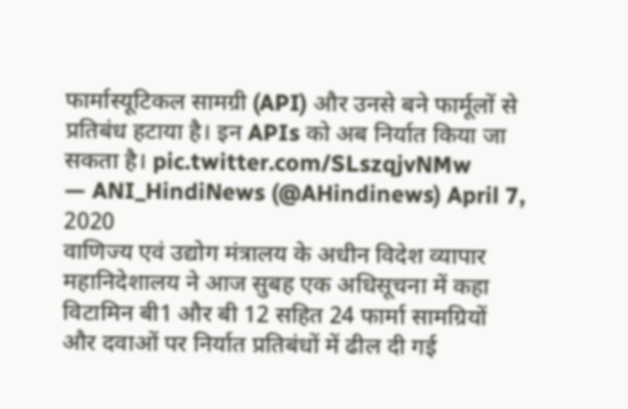फार्मास्यूटिकल सामग्री (API) और उनसे बने फार्मूलों से प्रतिबंध हटाया है। इन APIs को अब निर्यात किया जा सकता है। pic.twitter.com/SLszqjvNMw
— ANI_HindiNews (@AHindinews) April 7, 2020
वाणिज्य एवं उद्योग मंत्रालय के अधीन विदेश व्यापार महानिदेशालय ने आज सुबह एक अधिसूचना में कहा विटामिन बी1 और बी 12 सहित 24 फार्मा सामग्रियों और दवाओं पर निर्यात प्रतिबंधों में ढील दी गई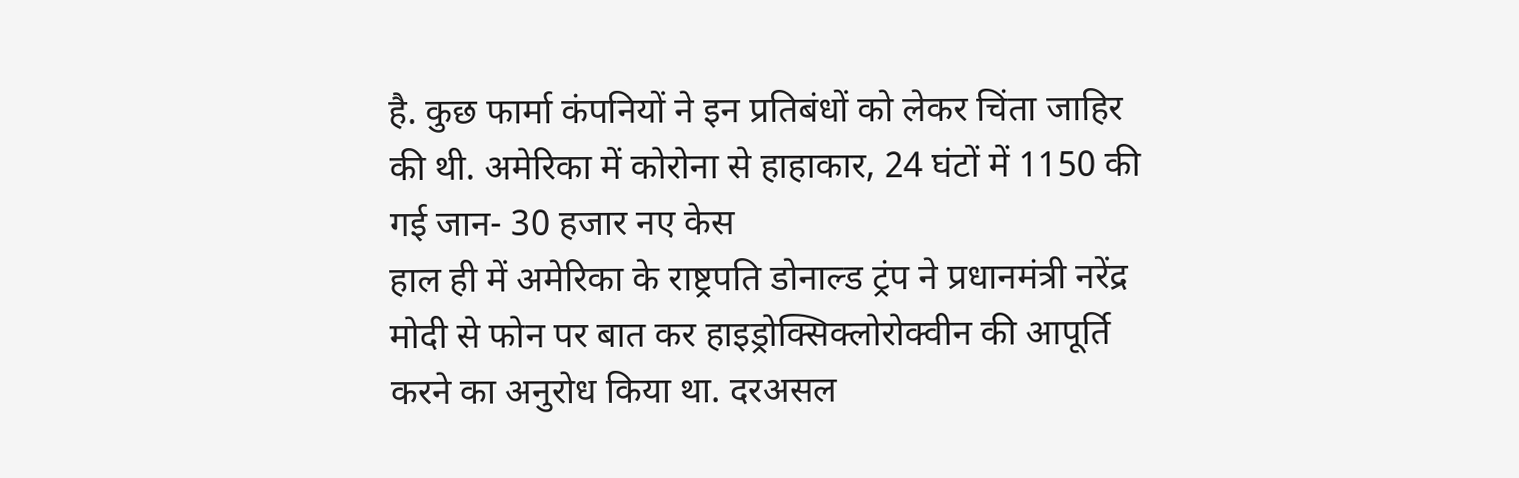है. कुछ फार्मा कंपनियों ने इन प्रतिबंधों को लेकर चिंता जाहिर की थी. अमेरिका में कोरोना से हाहाकार, 24 घंटों में 1150 की गई जान- 30 हजार नए केस
हाल ही में अमेरिका के राष्ट्रपति डोनाल्ड ट्रंप ने प्रधानमंत्री नरेंद्र मोदी से फोन पर बात कर हाइड्रोक्सिक्लोरोक्वीन की आपूर्ति करने का अनुरोध किया था. दरअसल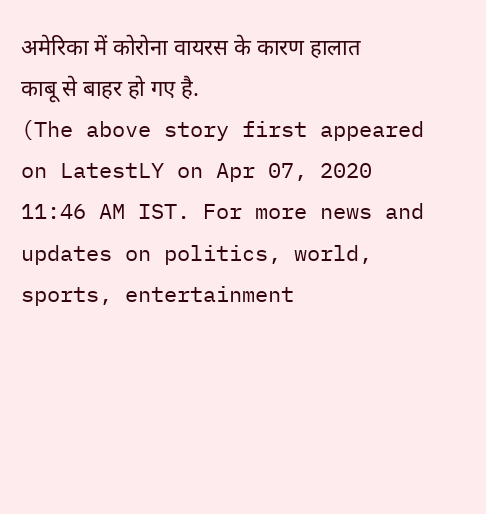अमेरिका में कोरोना वायरस के कारण हालात काबू से बाहर हो गए है.
(The above story first appeared on LatestLY on Apr 07, 2020 11:46 AM IST. For more news and updates on politics, world, sports, entertainment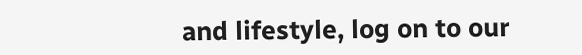and lifestyle, log on to our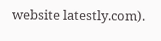website latestly.com).